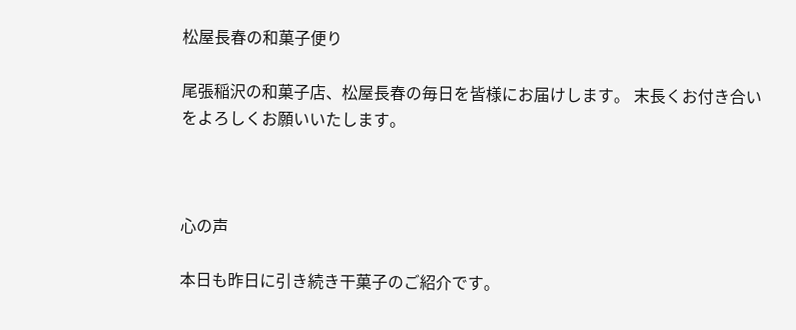松屋長春の和菓子便り

尾張稲沢の和菓子店、松屋長春の毎日を皆様にお届けします。 末長くお付き合いをよろしくお願いいたします。



心の声

本日も昨日に引き続き干菓子のご紹介です。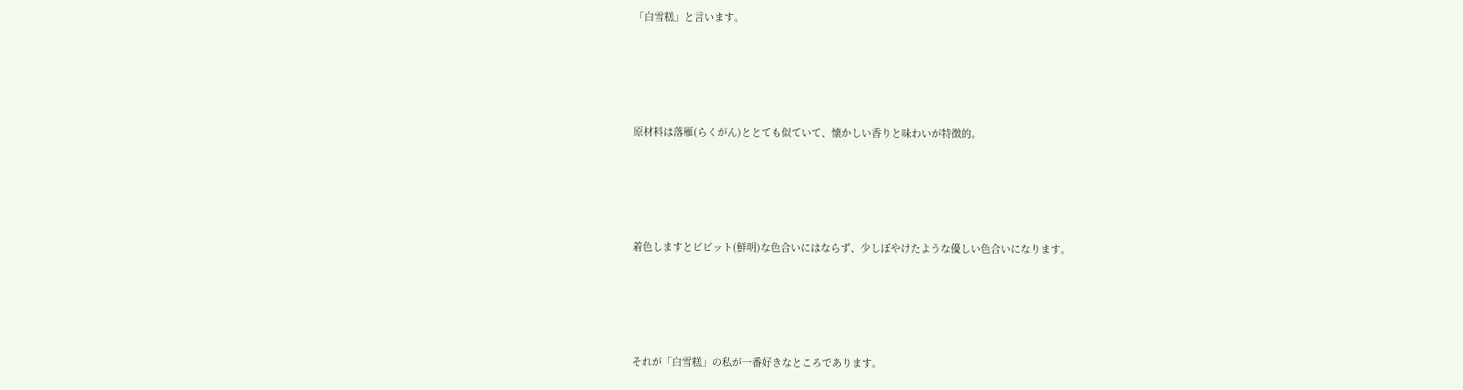「白雪糕」と言います。




原材料は落雁(らくがん)ととても似ていて、懐かしい香りと味わいが特徴的。




着色しますとビビット(鮮明)な色合いにはならず、少しぼやけたような優しい色合いになります。




それが「白雪糕」の私が一番好きなところであります。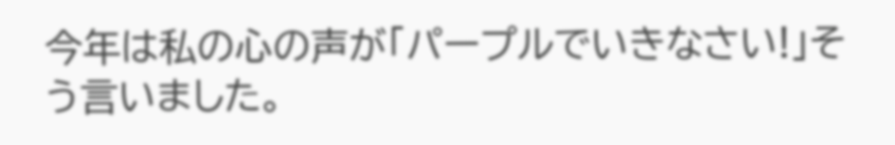今年は私の心の声が「パープルでいきなさい!」そう言いました。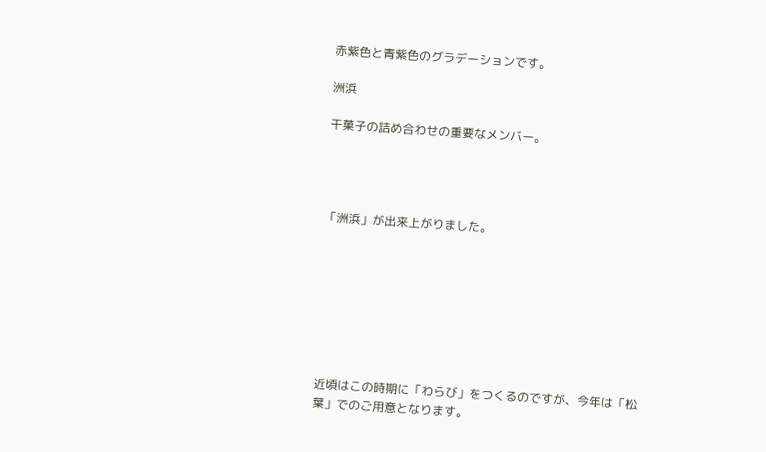赤紫色と青紫色のグラデーションです。

洲浜

干菓子の詰め合わせの重要なメンバー。




「洲浜」が出来上がりました。








近頃はこの時期に「わらび」をつくるのですが、今年は「松葉」でのご用意となります。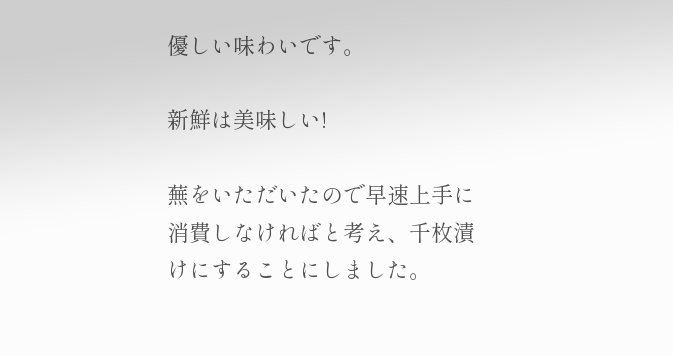優しい味わいです。

新鮮は美味しい!

蕪をいただいたので早速上手に消費しなければと考え、千枚漬けにすることにしました。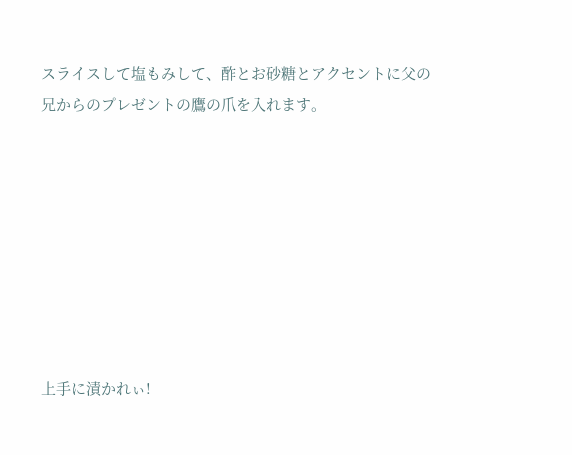スライスして塩もみして、酢とお砂糖とアクセントに父の兄からのプレゼントの鷹の爪を入れます。








上手に漬かれぃ!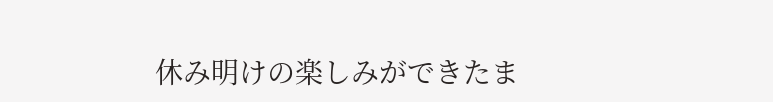休み明けの楽しみができたま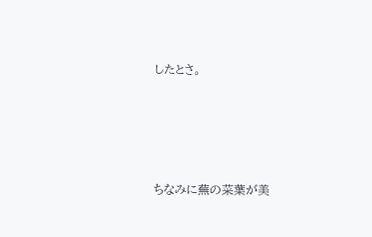したとさ。




ちなみに蕪の菜葉が美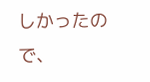しかったので、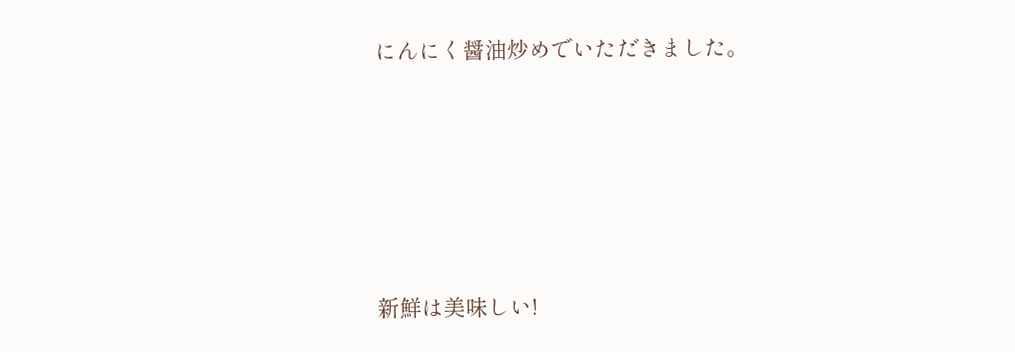にんにく醤油炒めでいただきました。








新鮮は美味しい!